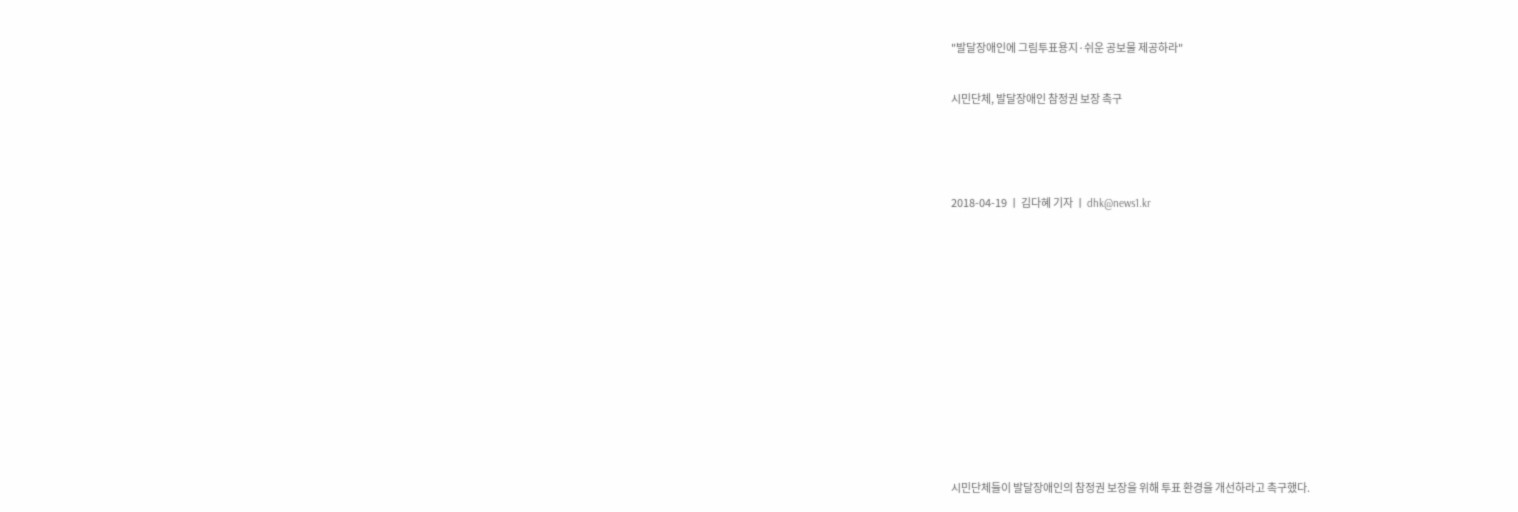"발달장애인에 그림투표용지·쉬운 공보물 제공하라"

시민단체, 발달장애인 참정권 보장 촉구



2018-04-19 ㅣ 김다혜 기자 ㅣ dhk@news1.kr










시민단체들이 발달장애인의 참정권 보장을 위해 투표 환경을 개선하라고 촉구했다.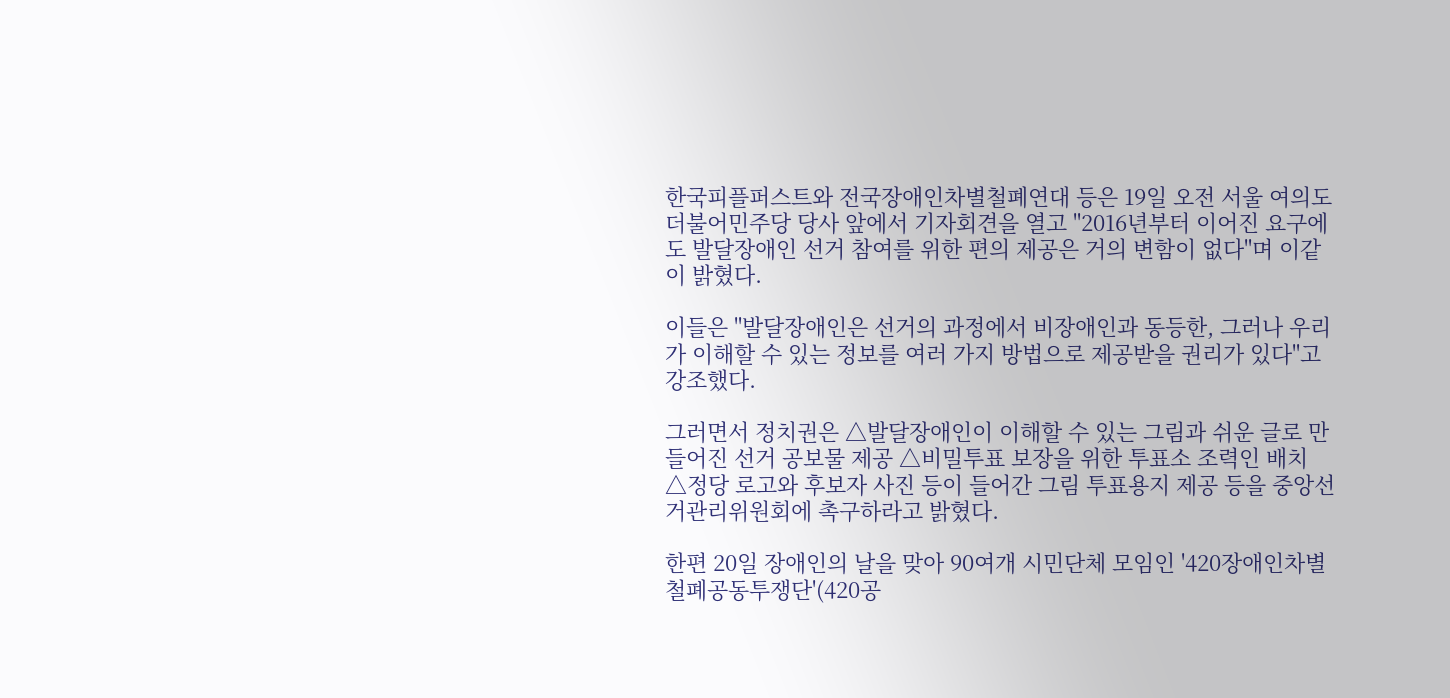한국피플퍼스트와 전국장애인차별철폐연대 등은 19일 오전 서울 여의도 더불어민주당 당사 앞에서 기자회견을 열고 "2016년부터 이어진 요구에도 발달장애인 선거 참여를 위한 편의 제공은 거의 변함이 없다"며 이같이 밝혔다.

이들은 "발달장애인은 선거의 과정에서 비장애인과 동등한, 그러나 우리가 이해할 수 있는 정보를 여러 가지 방법으로 제공받을 권리가 있다"고 강조했다.

그러면서 정치권은 △발달장애인이 이해할 수 있는 그림과 쉬운 글로 만들어진 선거 공보물 제공 △비밀투표 보장을 위한 투표소 조력인 배치 △정당 로고와 후보자 사진 등이 들어간 그림 투표용지 제공 등을 중앙선거관리위원회에 촉구하라고 밝혔다.

한편 20일 장애인의 날을 맞아 90여개 시민단체 모임인 '420장애인차별철폐공동투쟁단'(420공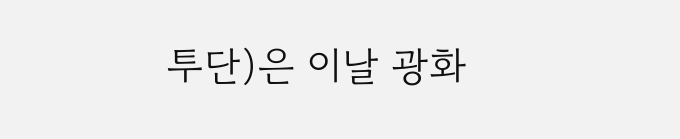투단)은 이날 광화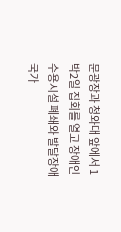문광장과 청와대 앞에서 1박2일 집회를 열고 장애인수용시설 폐쇄와 발달장애 국가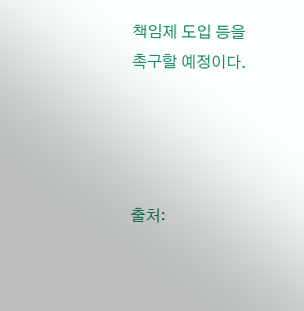책임제 도입 등을 촉구할 예정이다.




출처: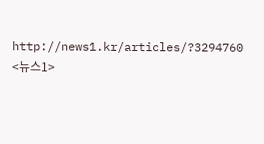http://news1.kr/articles/?3294760 <뉴스1>